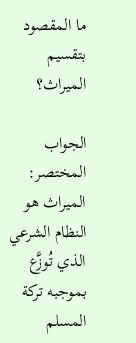ما المقصود بتقسيم الميراث؟

الجواب المختصر: الميراث هو النظام الشرعي الذي تُوزَّع بموجبه تركة المسلم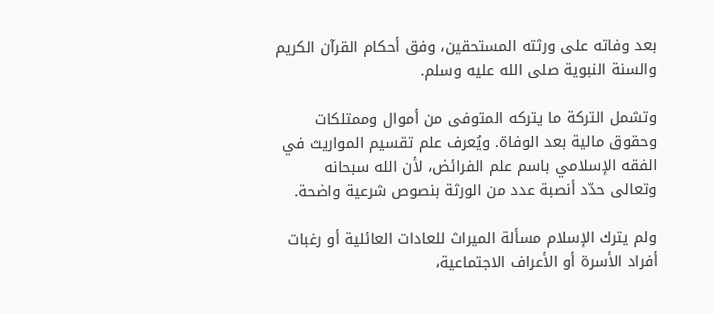بعد وفاته على ورثته المستحقين، وفق أحكام القرآن الكريم والسنة النبوية صلى الله عليه وسلم.

وتشمل التركة ما يتركه المتوفى من أموال وممتلكات وحقوق مالية بعد الوفاة. ويُعرف علم تقسيم المواريث في الفقه الإسلامي باسم علم الفرائض، لأن الله سبحانه وتعالى حدّد أنصبة عدد من الورثة بنصوص شرعية واضحة.

ولم يترك الإسلام مسألة الميراث للعادات العائلية أو رغبات أفراد الأسرة أو الأعراف الاجتماعية،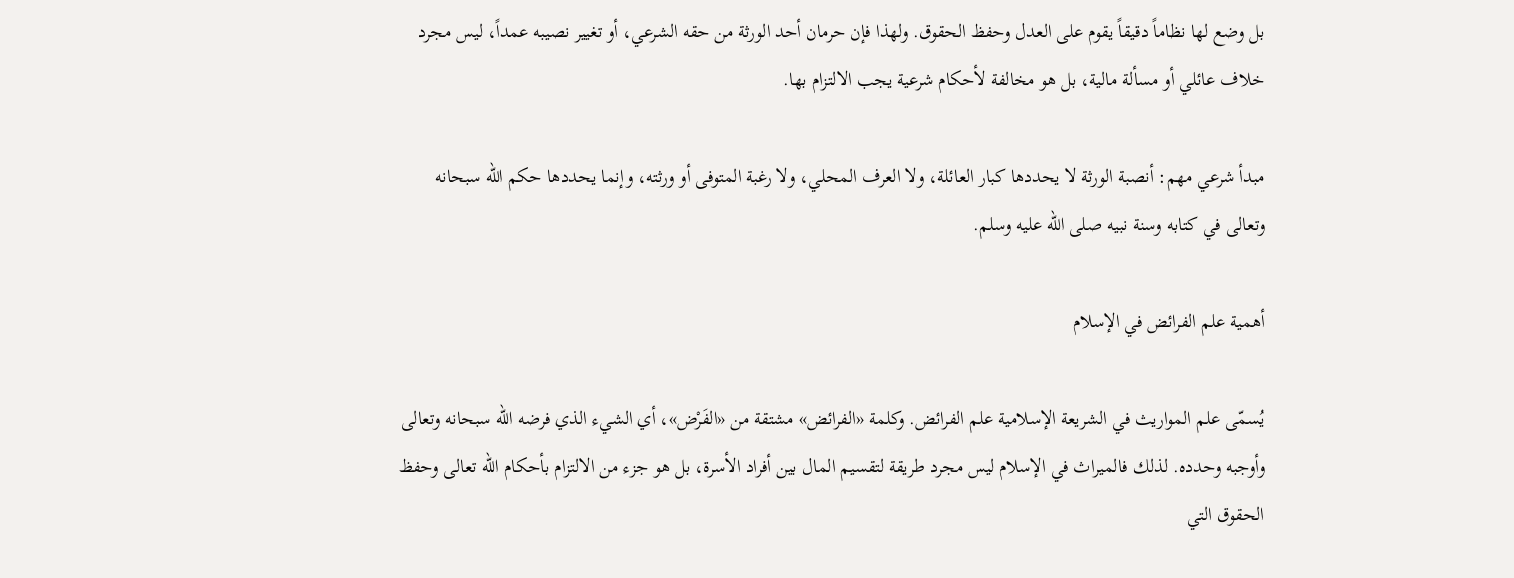بل وضع لها نظاماً دقيقاً يقوم على العدل وحفظ الحقوق. ولهذا فإن حرمان أحد الورثة من حقه الشرعي، أو تغيير نصيبه عمداً، ليس مجرد خلاف عائلي أو مسألة مالية، بل هو مخالفة لأحكام شرعية يجب الالتزام بها.

مبدأ شرعي مهم: أنصبة الورثة لا يحددها كبار العائلة، ولا العرف المحلي، ولا رغبة المتوفى أو ورثته، وإنما يحددها حكم الله سبحانه وتعالى في كتابه وسنة نبيه صلى الله عليه وسلم.

أهمية علم الفرائض في الإسلام

يُسمّى علم المواريث في الشريعة الإسلامية علم الفرائض. وكلمة «الفرائض» مشتقة من «الفَرْض»، أي الشيء الذي فرضه الله سبحانه وتعالى وأوجبه وحدده. لذلك فالميراث في الإسلام ليس مجرد طريقة لتقسيم المال بين أفراد الأسرة، بل هو جزء من الالتزام بأحكام الله تعالى وحفظ الحقوق التي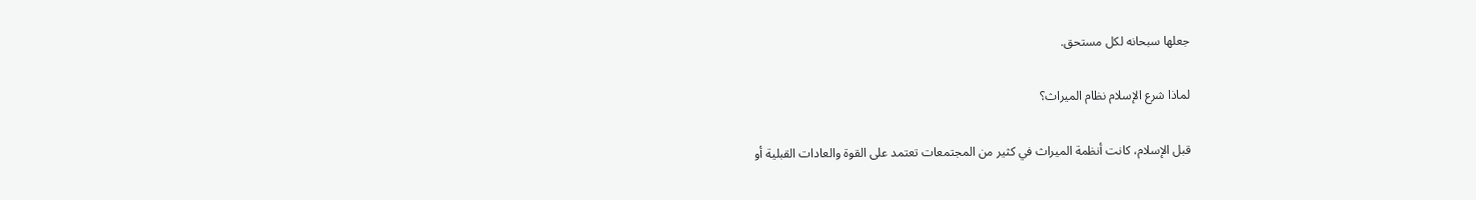جعلها سبحانه لكل مستحق.

لماذا شرع الإسلام نظام الميراث؟

قبل الإسلام، كانت أنظمة الميراث في كثير من المجتمعات تعتمد على القوة والعادات القبلية أو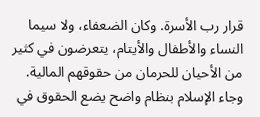قرار رب الأسرة. وكان الضعفاء، ولا سيما النساء والأطفال والأيتام، يتعرضون في كثير من الأحيان للحرمان من حقوقهم المالية. وجاء الإسلام بنظام واضح يضع الحقوق في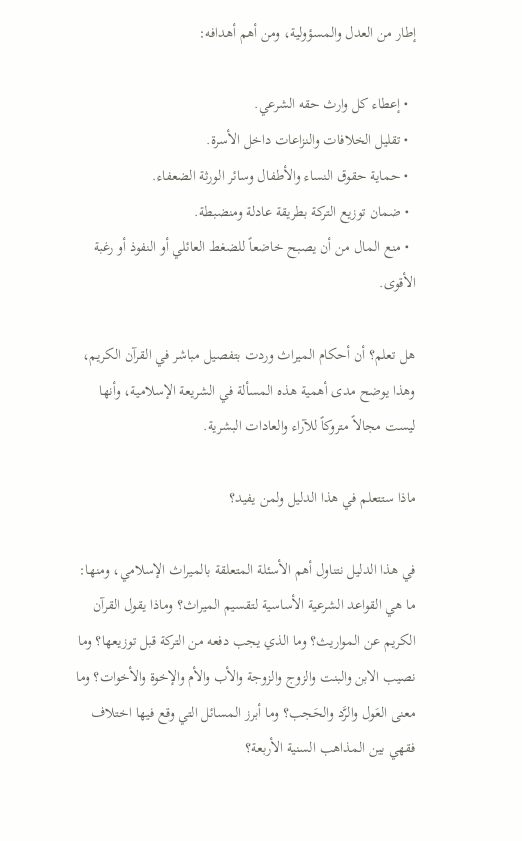إطار من العدل والمسؤولية، ومن أهم أهدافه:

  • إعطاء كل وارث حقه الشرعي.
  • تقليل الخلافات والنزاعات داخل الأسرة.
  • حماية حقوق النساء والأطفال وسائر الورثة الضعفاء.
  • ضمان توزيع التركة بطريقة عادلة ومنضبطة.
  • منع المال من أن يصبح خاضعاً للضغط العائلي أو النفوذ أو رغبة الأقوى.

هل تعلم؟ أن أحكام الميراث وردت بتفصيل مباشر في القرآن الكريم، وهذا يوضح مدى أهمية هذه المسألة في الشريعة الإسلامية، وأنها ليست مجالاً متروكاً للآراء والعادات البشرية.

ماذا ستتعلم في هذا الدليل ولمن يفيد؟

في هذا الدليل نتناول أهم الأسئلة المتعلقة بالميراث الإسلامي، ومنها: ما هي القواعد الشرعية الأساسية لتقسيم الميراث؟ وماذا يقول القرآن الكريم عن المواريث؟ وما الذي يجب دفعه من التركة قبل توزيعها؟ وما نصيب الابن والبنت والزوج والزوجة والأب والأم والإخوة والأخوات؟ وما معنى العَول والرَّد والحَجب؟ وما أبرز المسائل التي وقع فيها اختلاف فقهي بين المذاهب السنية الأربعة؟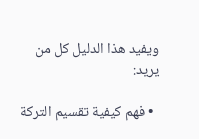ويفيد هذا الدليل كل من يريد:

  • فهم كيفية تقسيم التركة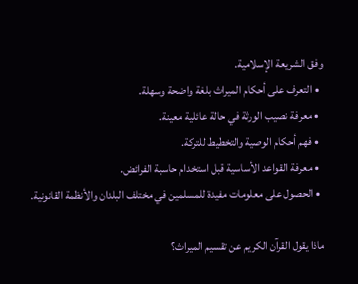وفق الشريعة الإسلامية.
  • التعرف على أحكام الميراث بلغة واضحة وسهلة.
  • معرفة نصيب الورثة في حالة عائلية معينة.
  • فهم أحكام الوصية والتخطيط للتركة.
  • معرفة القواعد الأساسية قبل استخدام حاسبة الفرائض.
  • الحصول على معلومات مفيدة للمسلمين في مختلف البلدان والأنظمة القانونية.

ماذا يقول القرآن الكريم عن تقسيم الميراث؟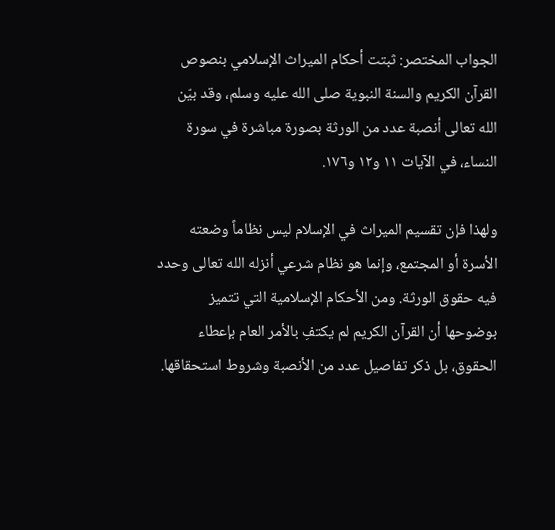الجواب المختصر: ثبتت أحكام الميراث الإسلامي بنصوص القرآن الكريم والسنة النبوية صلى الله عليه وسلم، وقد بيّن الله تعالى أنصبة عدد من الورثة بصورة مباشرة في سورة النساء، في الآيات ١١ و١٢ و١٧٦.

ولهذا فإن تقسيم الميراث في الإسلام ليس نظاماً وضعته الأسرة أو المجتمع، وإنما هو نظام شرعي أنزله الله تعالى وحدد فيه حقوق الورثة. ومن الأحكام الإسلامية التي تتميز بوضوحها أن القرآن الكريم لم يكتفِ بالأمر العام بإعطاء الحقوق، بل ذكر تفاصيل عدد من الأنصبة وشروط استحقاقها.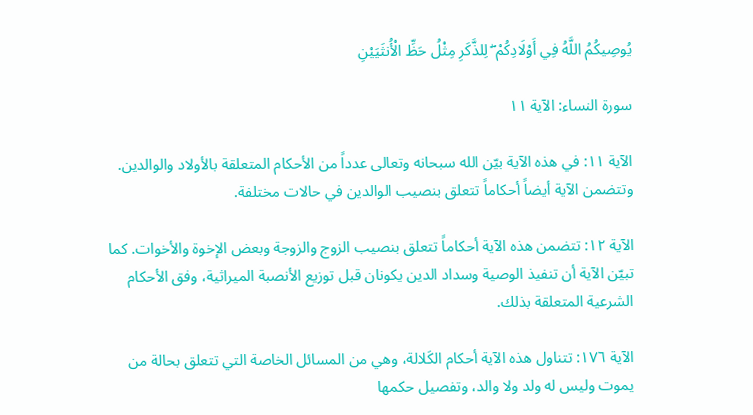يُوصِيكُمُ اللَّهُ فِي أَوْلَادِكُمْ ۖ لِلذَّكَرِ مِثْلُ حَظِّ الْأُنثَيَيْنِ

سورة النساء: الآية ١١

الآية ١١: في هذه الآية بيّن الله سبحانه وتعالى عدداً من الأحكام المتعلقة بالأولاد والوالدين. وتتضمن الآية أيضاً أحكاماً تتعلق بنصيب الوالدين في حالات مختلفة.

الآية ١٢: تتضمن هذه الآية أحكاماً تتعلق بنصيب الزوج والزوجة وبعض الإخوة والأخوات. كما تبيّن الآية أن تنفيذ الوصية وسداد الدين يكونان قبل توزيع الأنصبة الميراثية، وفق الأحكام الشرعية المتعلقة بذلك.

الآية ١٧٦: تتناول هذه الآية أحكام الكَلالة، وهي من المسائل الخاصة التي تتعلق بحالة من يموت وليس له ولد ولا والد، وتفصيل حكمها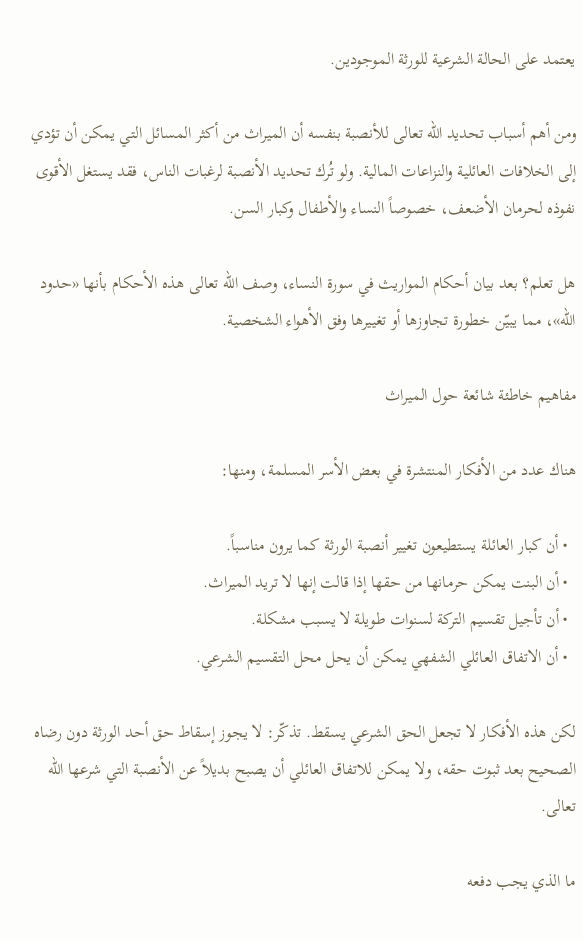يعتمد على الحالة الشرعية للورثة الموجودين.

ومن أهم أسباب تحديد الله تعالى للأنصبة بنفسه أن الميراث من أكثر المسائل التي يمكن أن تؤدي إلى الخلافات العائلية والنزاعات المالية. ولو تُرك تحديد الأنصبة لرغبات الناس، فقد يستغل الأقوى نفوذه لحرمان الأضعف، خصوصاً النساء والأطفال وكبار السن.

هل تعلم؟ بعد بيان أحكام المواريث في سورة النساء، وصف الله تعالى هذه الأحكام بأنها «حدود الله»، مما يبيّن خطورة تجاوزها أو تغييرها وفق الأهواء الشخصية.

مفاهيم خاطئة شائعة حول الميراث

هناك عدد من الأفكار المنتشرة في بعض الأسر المسلمة، ومنها:

  • أن كبار العائلة يستطيعون تغيير أنصبة الورثة كما يرون مناسباً.
  • أن البنت يمكن حرمانها من حقها إذا قالت إنها لا تريد الميراث.
  • أن تأجيل تقسيم التركة لسنوات طويلة لا يسبب مشكلة.
  • أن الاتفاق العائلي الشفهي يمكن أن يحل محل التقسيم الشرعي.

لكن هذه الأفكار لا تجعل الحق الشرعي يسقط. تذكّر: لا يجوز إسقاط حق أحد الورثة دون رضاه الصحيح بعد ثبوت حقه، ولا يمكن للاتفاق العائلي أن يصبح بديلاً عن الأنصبة التي شرعها الله تعالى.

ما الذي يجب دفعه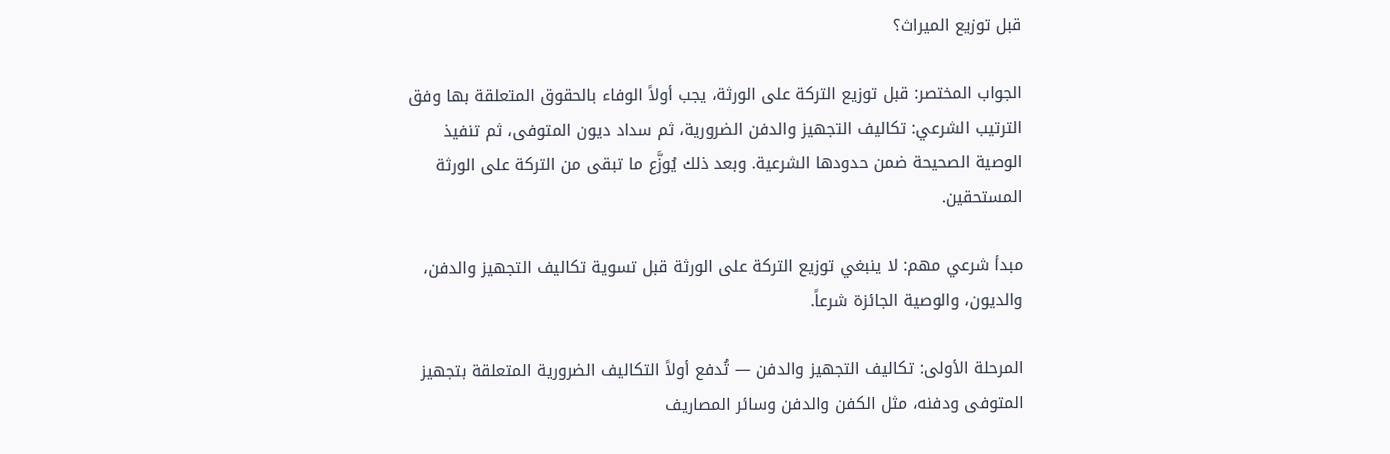قبل توزيع الميراث؟

الجواب المختصر: قبل توزيع التركة على الورثة، يجب أولاً الوفاء بالحقوق المتعلقة بها وفق الترتيب الشرعي: تكاليف التجهيز والدفن الضرورية، ثم سداد ديون المتوفى، ثم تنفيذ الوصية الصحيحة ضمن حدودها الشرعية. وبعد ذلك يُوزَّع ما تبقى من التركة على الورثة المستحقين.

مبدأ شرعي مهم: لا ينبغي توزيع التركة على الورثة قبل تسوية تكاليف التجهيز والدفن، والديون، والوصية الجائزة شرعاً.

المرحلة الأولى: تكاليف التجهيز والدفن — تُدفع أولاً التكاليف الضرورية المتعلقة بتجهيز المتوفى ودفنه، مثل الكفن والدفن وسائر المصاريف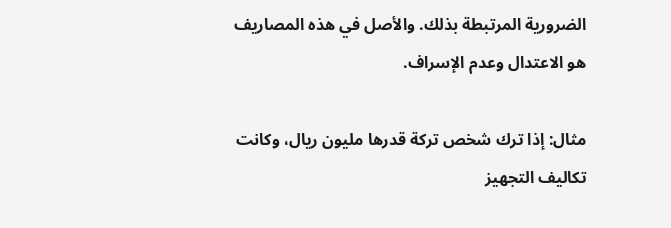الضرورية المرتبطة بذلك. والأصل في هذه المصاريف هو الاعتدال وعدم الإسراف.

مثال: إذا ترك شخص تركة قدرها مليون ريال، وكانت تكاليف التجهيز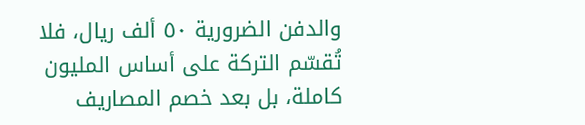والدفن الضرورية ٥٠ ألف ريال، فلا تُقسّم التركة على أساس المليون كاملة، بل بعد خصم المصاريف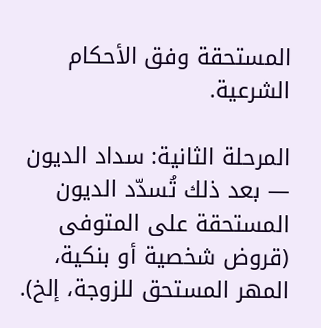المستحقة وفق الأحكام الشرعية.

المرحلة الثانية: سداد الديون — بعد ذلك تُسدّد الديون المستحقة على المتوفى (قروض شخصية أو بنكية، المهر المستحق للزوجة، إلخ).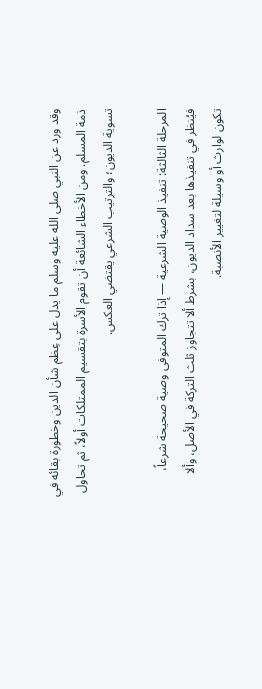وقد ورد عن النبي صلى الله عليه وسلم ما يدل على عِظم شأن الدين وخطورة بقائه في ذمة المسلم. ومن الأخطاء الشائعة أن تقوم الأسرة بتقسيم الممتلكات أولاً، ثم تحاول تسوية الديون؛ والترتيب الشرعي يقتضي العكس.

المرحلة الثالثة: تنفيذ الوصية الشرعية — إذا ترك المتوفى وصية صحيحة شرعاً، فيُنظر في تنفيذها بعد سداد الديون، بشرط ألا تتجاوز ثلث التركة في الأصل، وألا تكون لوارث أو وسيلة لتغيير الأنصبة.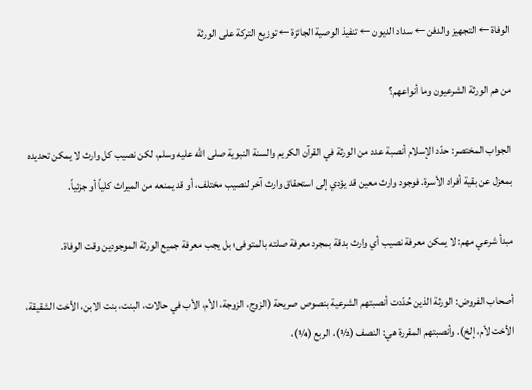الوفاة ← التجهيز والدفن ← سداد الديون ← تنفيذ الوصية الجائزة ← توزيع التركة على الورثة

من هم الورثة الشرعيون وما أنواعهم؟

الجواب المختصر: حدّد الإسلام أنصبة عدد من الورثة في القرآن الكريم والسنة النبوية صلى الله عليه وسلم، لكن نصيب كل وارث لا يمكن تحديده بمعزل عن بقية أفراد الأسرة. فوجود وارث معين قد يؤدي إلى استحقاق وارث آخر لنصيب مختلف، أو قد يمنعه من الميراث كلياً أو جزئياً.

مبدأ شرعي مهم: لا يمكن معرفة نصيب أي وارث بدقة بمجرد معرفة صلته بالمتوفى؛ بل يجب معرفة جميع الورثة الموجودين وقت الوفاة.

أصحاب الفروض: الورثة الذين حُدّدت أنصبتهم الشرعية بنصوص صريحة (الزوج، الزوجة، الأم، الأب في حالات، البنت، بنت الابن، الأخت الشقيقة، الأخت لأم، إلخ). وأنصبتهم المقررة هي: النصف (½)، الربع (¼)،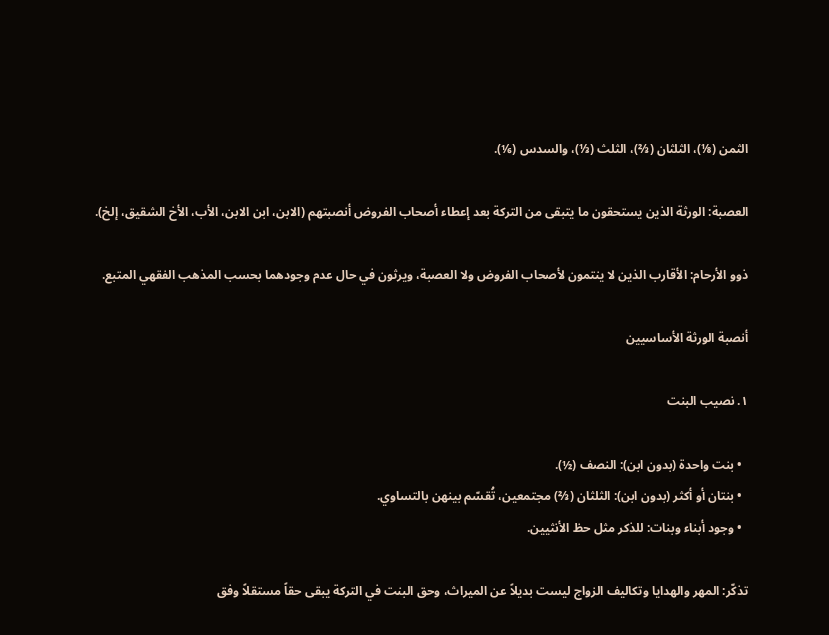الثمن (⅛)، الثلثان (⅔)، الثلث (⅓)، والسدس (⅙).

العصبة: الورثة الذين يستحقون ما يتبقى من التركة بعد إعطاء أصحاب الفروض أنصبتهم (الابن، ابن الابن، الأب، الأخ الشقيق، إلخ).

ذوو الأرحام: الأقارب الذين لا ينتمون لأصحاب الفروض ولا العصبة، ويرثون في حال عدم وجودهما بحسب المذهب الفقهي المتبع.

أنصبة الورثة الأساسيين

١. نصيب البنت

  • بنت واحدة (بدون ابن): النصف (½).
  • بنتان أو أكثر (بدون ابن): الثلثان (⅔) مجتمعين، تُقسّم بينهن بالتساوي.
  • وجود أبناء وبنات: للذكر مثل حظ الأنثيين.

تذكّر: المهر والهدايا وتكاليف الزواج ليست بديلاً عن الميراث، وحق البنت في التركة يبقى حقاً مستقلاً وفق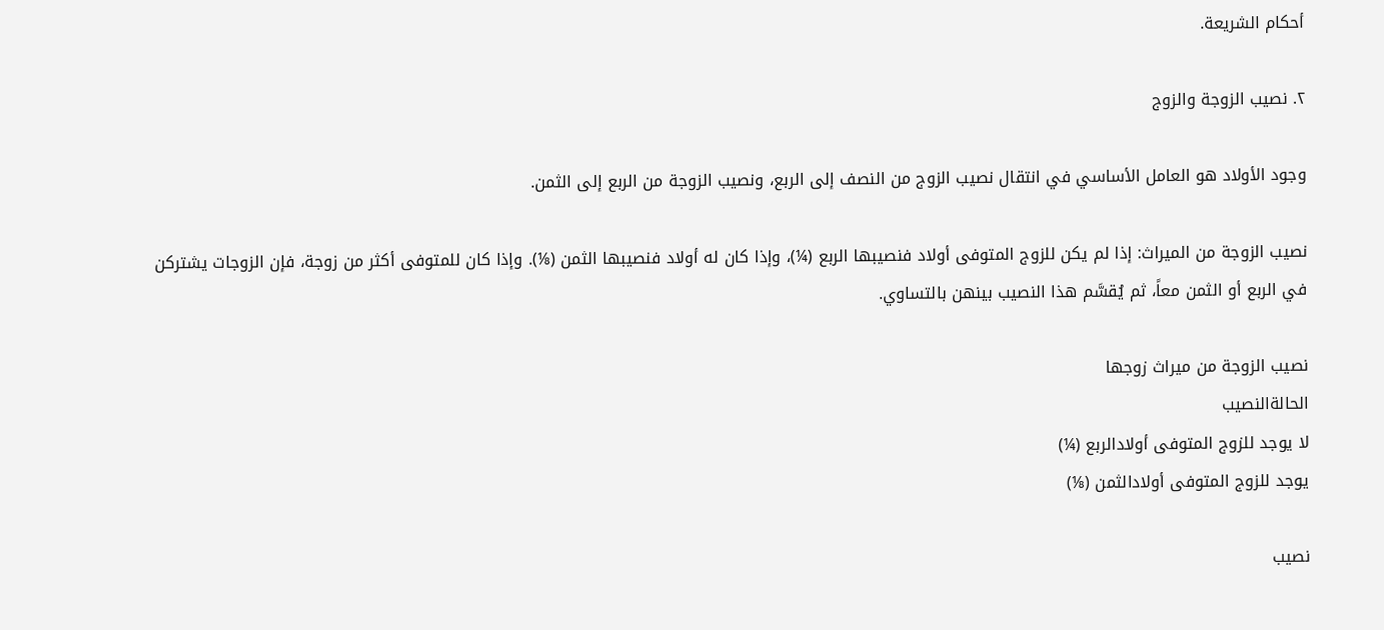أحكام الشريعة.

٢. نصيب الزوجة والزوج

وجود الأولاد هو العامل الأساسي في انتقال نصيب الزوج من النصف إلى الربع، ونصيب الزوجة من الربع إلى الثمن.

نصيب الزوجة من الميراث: إذا لم يكن للزوج المتوفى أولاد فنصيبها الربع (¼)، وإذا كان له أولاد فنصيبها الثمن (⅛). وإذا كان للمتوفى أكثر من زوجة، فإن الزوجات يشتركن في الربع أو الثمن معاً، ثم يُقسَّم هذا النصيب بينهن بالتساوي.

نصيب الزوجة من ميراث زوجها
الحالةالنصيب
لا يوجد للزوج المتوفى أولادالربع (¼)
يوجد للزوج المتوفى أولادالثمن (⅛)

نصيب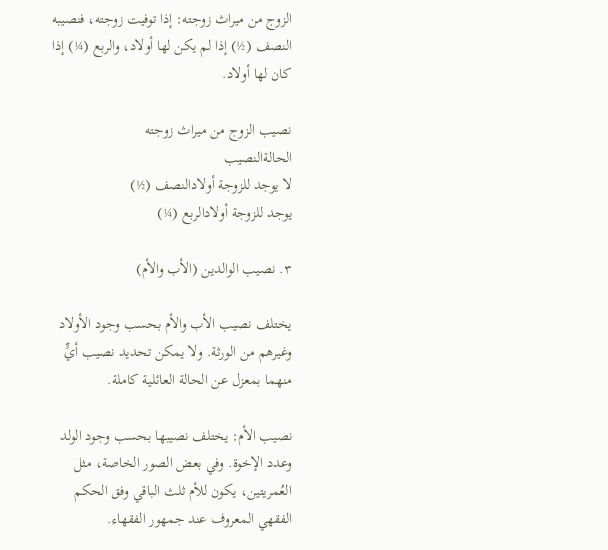الزوج من ميراث زوجته: إذا توفيت زوجته، فنصيبه النصف (½) إذا لم يكن لها أولاد، والربع (¼) إذا كان لها أولاد.

نصيب الزوج من ميراث زوجته
الحالةالنصيب
لا يوجد للزوجة أولادالنصف (½)
يوجد للزوجة أولادالربع (¼)

٣. نصيب الوالدين (الأب والأم)

يختلف نصيب الأب والأم بحسب وجود الأولاد وغيرهم من الورثة. ولا يمكن تحديد نصيب أيٍّ منهما بمعزل عن الحالة العائلية كاملة.

نصيب الأم: يختلف نصيبها بحسب وجود الولد وعدد الإخوة. وفي بعض الصور الخاصة، مثل العُمريتين، يكون للأم ثلث الباقي وفق الحكم الفقهي المعروف عند جمهور الفقهاء.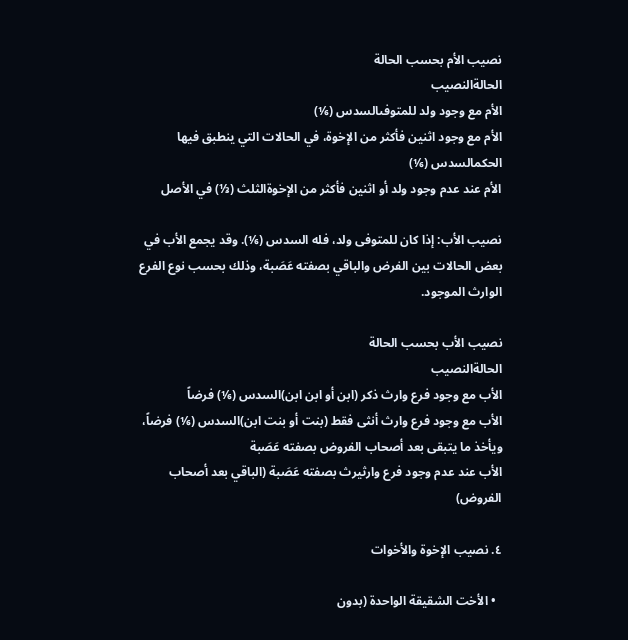نصيب الأم بحسب الحالة
الحالةالنصيب
الأم مع وجود ولد للمتوفىالسدس (⅙)
الأم مع وجود اثنين فأكثر من الإخوة، في الحالات التي ينطبق فيها الحكمالسدس (⅙)
الأم عند عدم وجود ولد أو اثنين فأكثر من الإخوةالثلث (⅓) في الأصل

نصيب الأب: إذا كان للمتوفى ولد، فله السدس (⅙). وقد يجمع الأب في بعض الحالات بين الفرض والباقي بصفته عَصَبة، وذلك بحسب نوع الفرع الوارث الموجود.

نصيب الأب بحسب الحالة
الحالةالنصيب
الأب مع وجود فرع وارث ذكر (ابن أو ابن ابن)السدس (⅙) فرضاً
الأب مع وجود فرع وارث أنثى فقط (بنت أو بنت ابن)السدس (⅙) فرضاً، ويأخذ ما يتبقى بعد أصحاب الفروض بصفته عَصَبة
الأب عند عدم وجود فرع وارثيرث بصفته عَصَبة (الباقي بعد أصحاب الفروض)

٤. نصيب الإخوة والأخوات

  • الأخت الشقيقة الواحدة (بدون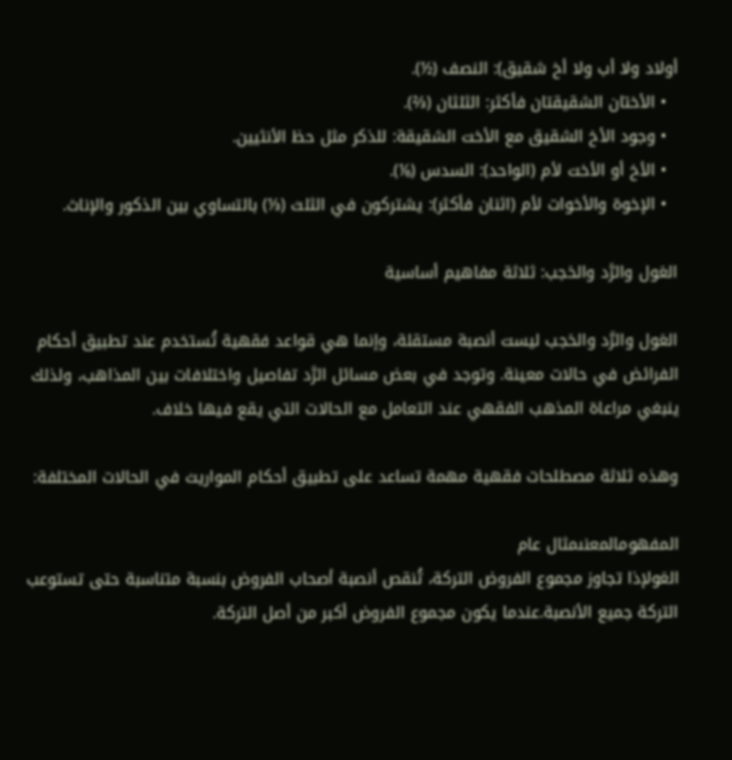أولاد ولا أب ولا أخ شقيق): النصف (½).
  • الأختان الشقيقتان فأكثر: الثلثان (⅔).
  • وجود الأخ الشقيق مع الأخت الشقيقة: للذكر مثل حظ الأنثيين.
  • الأخ أو الأخت لأم (الواحد): السدس (⅙).
  • الإخوة والأخوات لأم (اثنان فأكثر): يشتركون في الثلث (⅓) بالتساوي بين الذكور والإناث.

العَول والرَّد والحَجب: ثلاثة مفاهيم أساسية

العَول والرَّد والحَجب ليست أنصبة مستقلة، وإنما هي قواعد فقهية تُستخدم عند تطبيق أحكام الفرائض في حالات معينة. وتوجد في بعض مسائل الرَّد تفاصيل واختلافات بين المذاهب، ولذلك ينبغي مراعاة المذهب الفقهي عند التعامل مع الحالات التي يقع فيها خلاف.

وهذه ثلاثة مصطلحات فقهية مهمة تساعد على تطبيق أحكام المواريث في الحالات المختلفة:

المفهومالمعنىمثال عام
العَولإذا تجاوز مجموع الفروض التركة، تُنقص أنصبة أصحاب الفروض بنسبة متناسبة حتى تستوعب التركة جميع الأنصبة.عندما يكون مجموع الفروض أكبر من أصل التركة.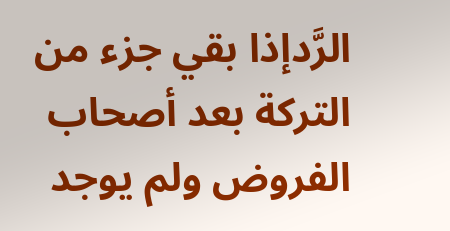الرَّدإذا بقي جزء من التركة بعد أصحاب الفروض ولم يوجد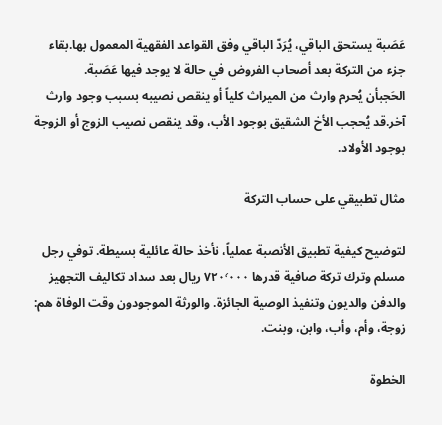عَصَبة يستحق الباقي، يُرَدّ الباقي وفق القواعد الفقهية المعمول بها.بقاء جزء من التركة بعد أصحاب الفروض في حالة لا يوجد فيها عَصَبة.
الحَجبأن يُحرم وارث من الميراث كلياً أو ينقص نصيبه بسبب وجود وارث آخر.قد يُحجب الأخ الشقيق بوجود الأب، وقد ينقص نصيب الزوج أو الزوجة بوجود الأولاد.

مثال تطبيقي على حساب التركة

لتوضيح كيفية تطبيق الأنصبة عملياً، نأخذ حالة عائلية بسيطة. توفي رجل مسلم وترك تركة صافية قدرها ٧٢٠٬٠٠٠ ريال بعد سداد تكاليف التجهيز والدفن والديون وتنفيذ الوصية الجائزة. والورثة الموجودون وقت الوفاة هم: زوجة، وأم، وأب، وابن، وبنت.

الخطوة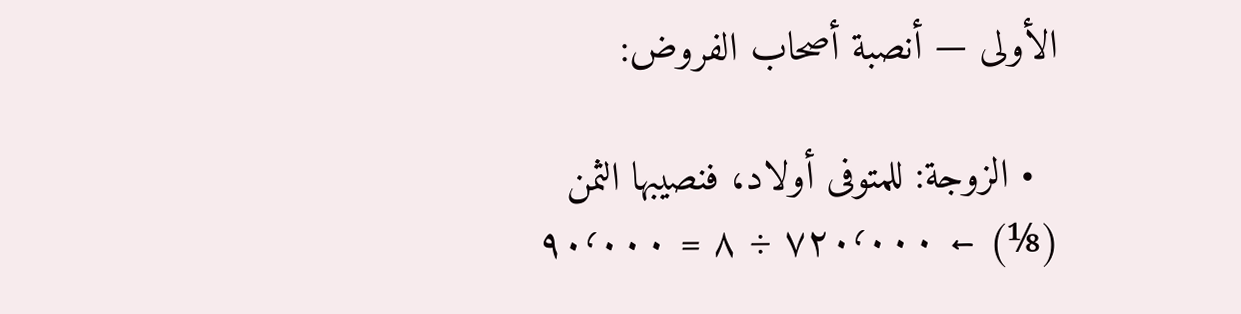الأولى — أنصبة أصحاب الفروض:

  • الزوجة: للمتوفى أولاد، فنصيبها الثمن (⅛) ← ٧٢٠٬٠٠٠ ÷ ٨ = ٩٠٬٠٠٠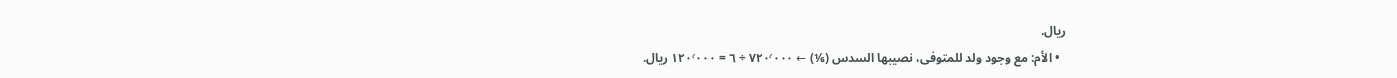ريال.
  • الأم: مع وجود ولد للمتوفى، نصيبها السدس (⅙) ← ٧٢٠٬٠٠٠ ÷ ٦ = ١٢٠٬٠٠٠ ريال.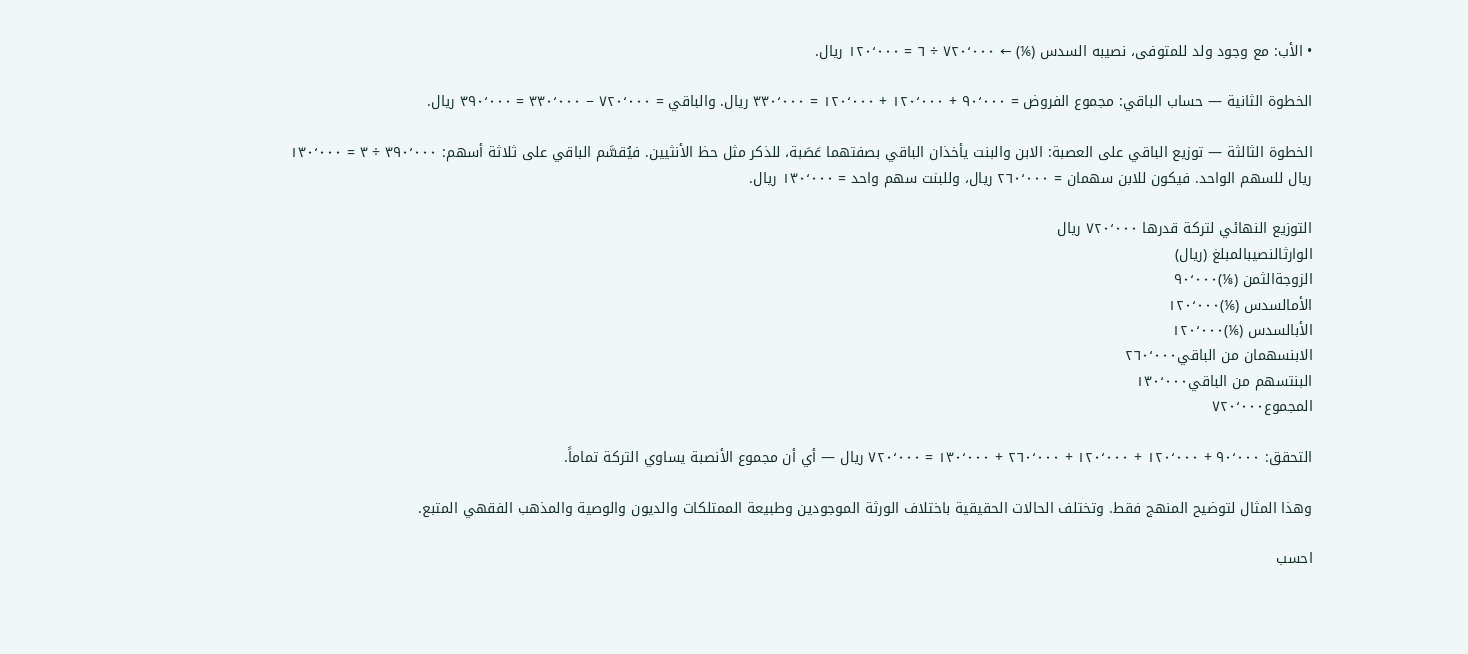• الأب: مع وجود ولد للمتوفى، نصيبه السدس (⅙) ← ٧٢٠٬٠٠٠ ÷ ٦ = ١٢٠٬٠٠٠ ريال.

الخطوة الثانية — حساب الباقي: مجموع الفروض = ٩٠٬٠٠٠ + ١٢٠٬٠٠٠ + ١٢٠٬٠٠٠ = ٣٣٠٬٠٠٠ ريال. والباقي = ٧٢٠٬٠٠٠ − ٣٣٠٬٠٠٠ = ٣٩٠٬٠٠٠ ريال.

الخطوة الثالثة — توزيع الباقي على العصبة: الابن والبنت يأخذان الباقي بصفتهما عَصَبة، للذكر مثل حظ الأنثيين. فيُقسَّم الباقي على ثلاثة أسهم: ٣٩٠٬٠٠٠ ÷ ٣ = ١٣٠٬٠٠٠ ريال للسهم الواحد. فيكون للابن سهمان = ٢٦٠٬٠٠٠ ريال، وللبنت سهم واحد = ١٣٠٬٠٠٠ ريال.

التوزيع النهائي لتركة قدرها ٧٢٠٬٠٠٠ ريال
الوارثالنصيبالمبلغ (ريال)
الزوجةالثمن (⅛)٩٠٬٠٠٠
الأمالسدس (⅙)١٢٠٬٠٠٠
الأبالسدس (⅙)١٢٠٬٠٠٠
الابنسهمان من الباقي٢٦٠٬٠٠٠
البنتسهم من الباقي١٣٠٬٠٠٠
المجموع٧٢٠٬٠٠٠

التحقق: ٩٠٬٠٠٠ + ١٢٠٬٠٠٠ + ١٢٠٬٠٠٠ + ٢٦٠٬٠٠٠ + ١٣٠٬٠٠٠ = ٧٢٠٬٠٠٠ ريال — أي أن مجموع الأنصبة يساوي التركة تماماً.

وهذا المثال لتوضيح المنهج فقط. وتختلف الحالات الحقيقية باختلاف الورثة الموجودين وطبيعة الممتلكات والديون والوصية والمذهب الفقهي المتبع.

احسب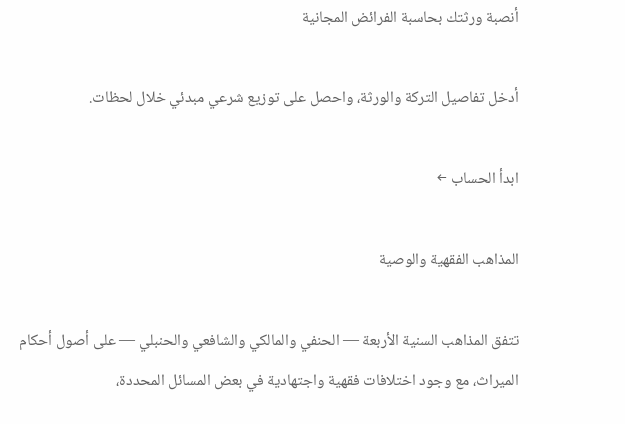أنصبة ورثتك بحاسبة الفرائض المجانية

أدخل تفاصيل التركة والورثة، واحصل على توزيع شرعي مبدئي خلال لحظات.

ابدأ الحساب ←

المذاهب الفقهية والوصية

تتفق المذاهب السنية الأربعة — الحنفي والمالكي والشافعي والحنبلي — على أصول أحكام الميراث، مع وجود اختلافات فقهية واجتهادية في بعض المسائل المحددة،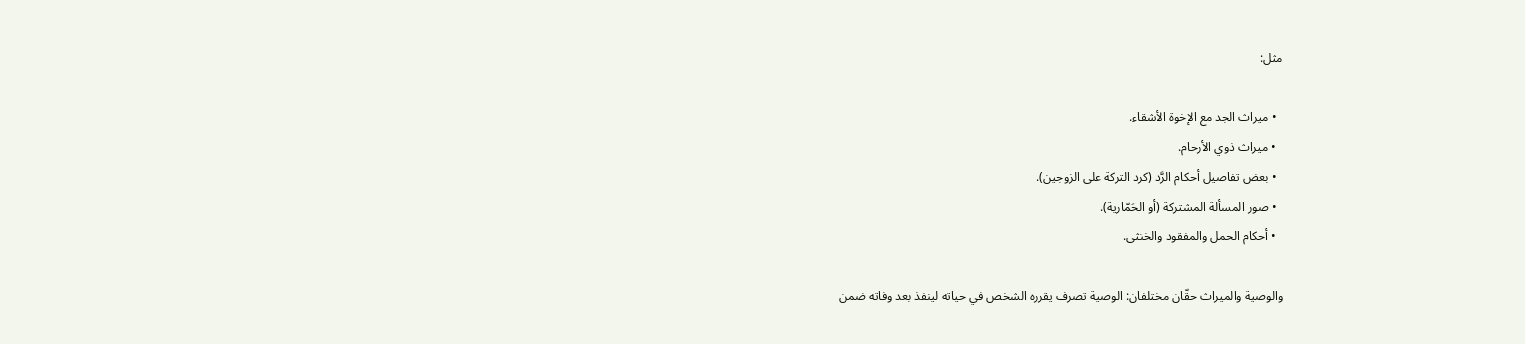مثل:

  • ميراث الجد مع الإخوة الأشقاء.
  • ميراث ذوي الأرحام.
  • بعض تفاصيل أحكام الرَّد (كرد التركة على الزوجين).
  • صور المسألة المشتركة (أو الحَمّارية).
  • أحكام الحمل والمفقود والخنثى.

والوصية والميراث حقّان مختلفان: الوصية تصرف يقرره الشخص في حياته لينفذ بعد وفاته ضمن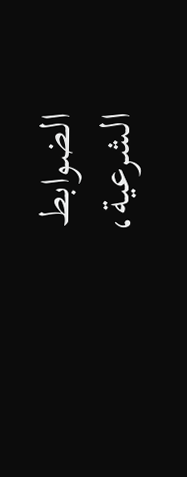الضوابط الشرعية،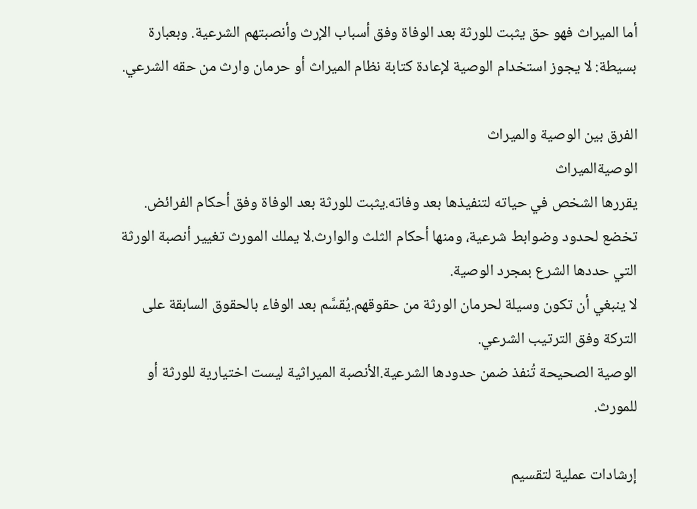أما الميراث فهو حق يثبت للورثة بعد الوفاة وفق أسباب الإرث وأنصبتهم الشرعية. وبعبارة بسيطة: لا يجوز استخدام الوصية لإعادة كتابة نظام الميراث أو حرمان وارث من حقه الشرعي.

الفرق بين الوصية والميراث
الوصيةالميراث
يقررها الشخص في حياته لتنفيذها بعد وفاته.يثبت للورثة بعد الوفاة وفق أحكام الفرائض.
تخضع لحدود وضوابط شرعية، ومنها أحكام الثلث والوارث.لا يملك المورث تغيير أنصبة الورثة التي حددها الشرع بمجرد الوصية.
لا ينبغي أن تكون وسيلة لحرمان الورثة من حقوقهم.يُقسَّم بعد الوفاء بالحقوق السابقة على التركة وفق الترتيب الشرعي.
الوصية الصحيحة تُنفذ ضمن حدودها الشرعية.الأنصبة الميراثية ليست اختيارية للورثة أو للمورث.

إرشادات عملية لتقسيم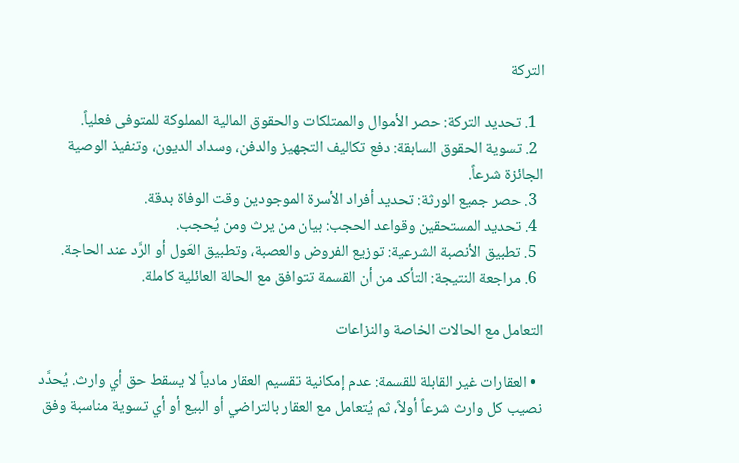التركة

  1. تحديد التركة: حصر الأموال والممتلكات والحقوق المالية المملوكة للمتوفى فعلياً.
  2. تسوية الحقوق السابقة: دفع تكاليف التجهيز والدفن، وسداد الديون، وتنفيذ الوصية الجائزة شرعاً.
  3. حصر جميع الورثة: تحديد أفراد الأسرة الموجودين وقت الوفاة بدقة.
  4. تحديد المستحقين وقواعد الحجب: بيان من يرث ومن يُحجب.
  5. تطبيق الأنصبة الشرعية: توزيع الفروض والعصبة، وتطبيق العَول أو الرَّد عند الحاجة.
  6. مراجعة النتيجة: التأكد من أن القسمة تتوافق مع الحالة العائلية كاملة.

التعامل مع الحالات الخاصة والنزاعات

  • العقارات غير القابلة للقسمة: عدم إمكانية تقسيم العقار مادياً لا يسقط حق أي وارث. يُحدَّد نصيب كل وارث شرعاً أولاً، ثم يُتعامل مع العقار بالتراضي أو البيع أو أي تسوية مناسبة وفق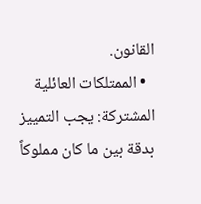القانون.
  • الممتلكات العائلية المشتركة: يجب التمييز بدقة بين ما كان مملوكاً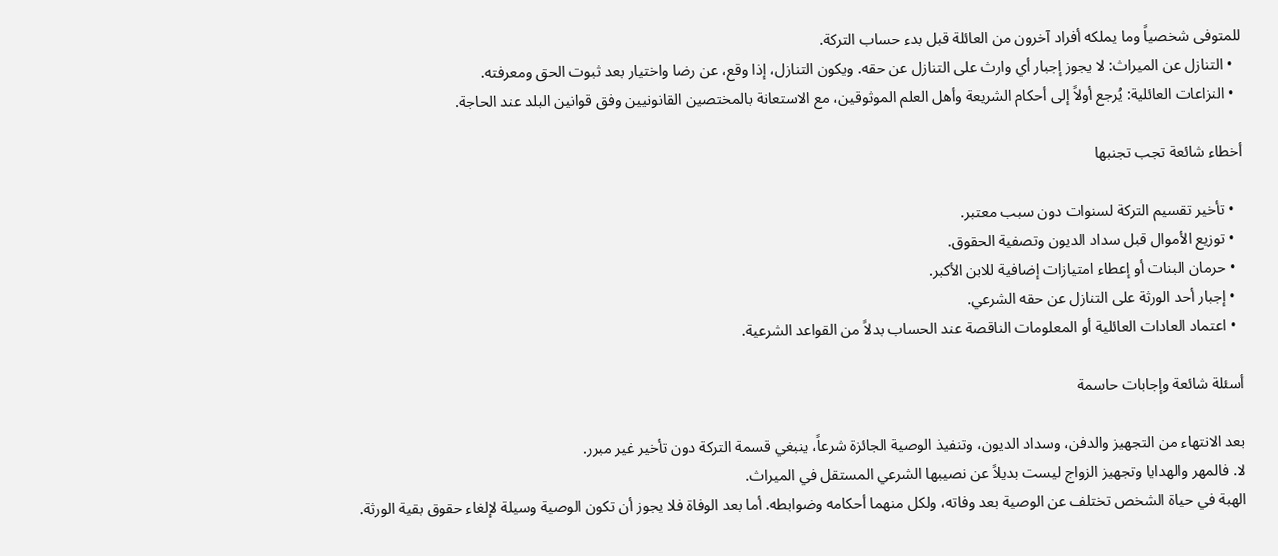للمتوفى شخصياً وما يملكه أفراد آخرون من العائلة قبل بدء حساب التركة.
  • التنازل عن الميراث: لا يجوز إجبار أي وارث على التنازل عن حقه. ويكون التنازل، إذا وقع، عن رضا واختيار بعد ثبوت الحق ومعرفته.
  • النزاعات العائلية: يُرجع أولاً إلى أحكام الشريعة وأهل العلم الموثوقين، مع الاستعانة بالمختصين القانونيين وفق قوانين البلد عند الحاجة.

أخطاء شائعة تجب تجنبها

  • تأخير تقسيم التركة لسنوات دون سبب معتبر.
  • توزيع الأموال قبل سداد الديون وتصفية الحقوق.
  • حرمان البنات أو إعطاء امتيازات إضافية للابن الأكبر.
  • إجبار أحد الورثة على التنازل عن حقه الشرعي.
  • اعتماد العادات العائلية أو المعلومات الناقصة عند الحساب بدلاً من القواعد الشرعية.

أسئلة شائعة وإجابات حاسمة

بعد الانتهاء من التجهيز والدفن، وسداد الديون، وتنفيذ الوصية الجائزة شرعاً، ينبغي قسمة التركة دون تأخير غير مبرر.
لا. فالمهر والهدايا وتجهيز الزواج ليست بديلاً عن نصيبها الشرعي المستقل في الميراث.
الهبة في حياة الشخص تختلف عن الوصية بعد وفاته، ولكل منهما أحكامه وضوابطه. أما بعد الوفاة فلا يجوز أن تكون الوصية وسيلة لإلغاء حقوق بقية الورثة.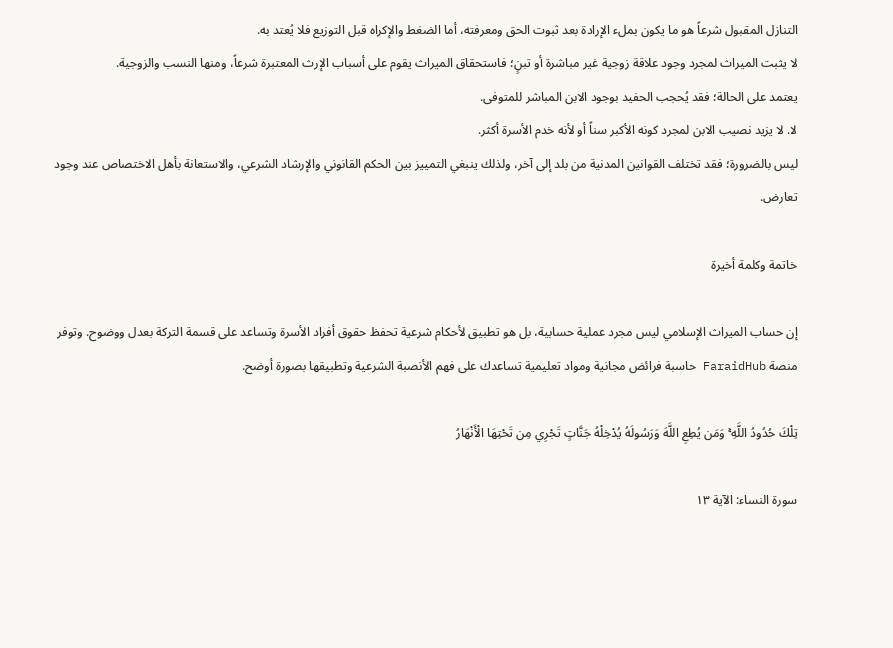التنازل المقبول شرعاً هو ما يكون بملء الإرادة بعد ثبوت الحق ومعرفته، أما الضغط والإكراه قبل التوزيع فلا يُعتد به.
لا يثبت الميراث لمجرد وجود علاقة زوجية غير مباشرة أو تبنٍ؛ فاستحقاق الميراث يقوم على أسباب الإرث المعتبرة شرعاً، ومنها النسب والزوجية.
يعتمد على الحالة؛ فقد يُحجب الحفيد بوجود الابن المباشر للمتوفى.
لا. لا يزيد نصيب الابن لمجرد كونه الأكبر سناً أو لأنه خدم الأسرة أكثر.
ليس بالضرورة؛ فقد تختلف القوانين المدنية من بلد إلى آخر، ولذلك ينبغي التمييز بين الحكم القانوني والإرشاد الشرعي، والاستعانة بأهل الاختصاص عند وجود تعارض.

خاتمة وكلمة أخيرة

إن حساب الميراث الإسلامي ليس مجرد عملية حسابية، بل هو تطبيق لأحكام شرعية تحفظ حقوق أفراد الأسرة وتساعد على قسمة التركة بعدل ووضوح. وتوفر منصة FaraidHub حاسبة فرائض مجانية ومواد تعليمية تساعدك على فهم الأنصبة الشرعية وتطبيقها بصورة أوضح.

تِلْكَ حُدُودُ اللَّهِ ۚ وَمَن يُطِعِ اللَّهَ وَرَسُولَهُ يُدْخِلْهُ جَنَّاتٍ تَجْرِي مِن تَحْتِهَا الْأَنْهَارُ

سورة النساء: الآية ١٣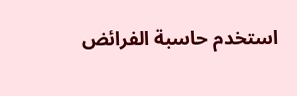استخدم حاسبة الفرائض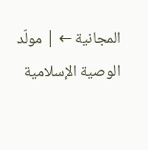المجانية ← | مولّد الوصية الإسلامية